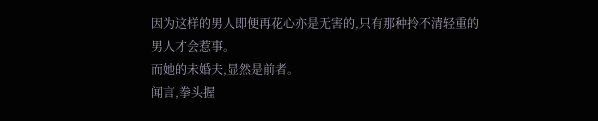因为这样的男人即便再花心亦是无害的,只有那种拎不清轻重的男人才会惹事。
而她的未婚夫,显然是前者。
闻言,拳头握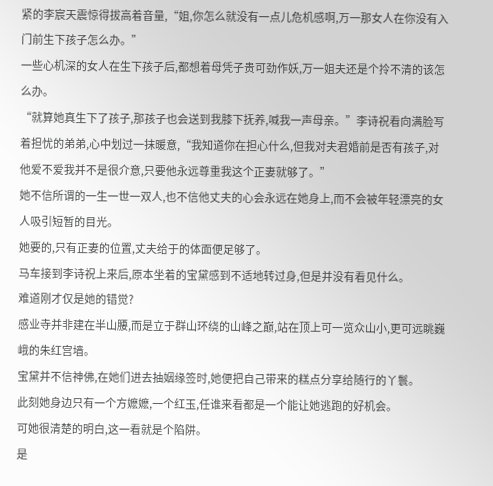紧的李宸天震惊得拔高着音量,“姐,你怎么就没有一点儿危机感啊,万一那女人在你没有入门前生下孩子怎么办。”
一些心机深的女人在生下孩子后,都想着母凭子贵可劲作妖,万一姐夫还是个拎不清的该怎么办。
“就算她真生下了孩子,那孩子也会送到我膝下抚养,喊我一声母亲。”李诗祝看向满脸写着担忧的弟弟,心中划过一抹暖意,“我知道你在担心什么,但我对夫君婚前是否有孩子,对他爱不爱我并不是很介意,只要他永远尊重我这个正妻就够了。”
她不信所谓的一生一世一双人,也不信他丈夫的心会永远在她身上,而不会被年轻漂亮的女人吸引短暂的目光。
她要的,只有正妻的位置,丈夫给于的体面便足够了。
马车接到李诗祝上来后,原本坐着的宝黛感到不适地转过身,但是并没有看见什么。
难道刚才仅是她的错觉?
感业寺并非建在半山腰,而是立于群山环绕的山峰之巅,站在顶上可一览众山小,更可远眺巍峨的朱红宫墙。
宝黛并不信神佛,在她们进去抽姻缘签时,她便把自己带来的糕点分享给随行的丫鬟。
此刻她身边只有一个方嬷嬷,一个红玉,任谁来看都是一个能让她逃跑的好机会。
可她很清楚的明白,这一看就是个陷阱。
是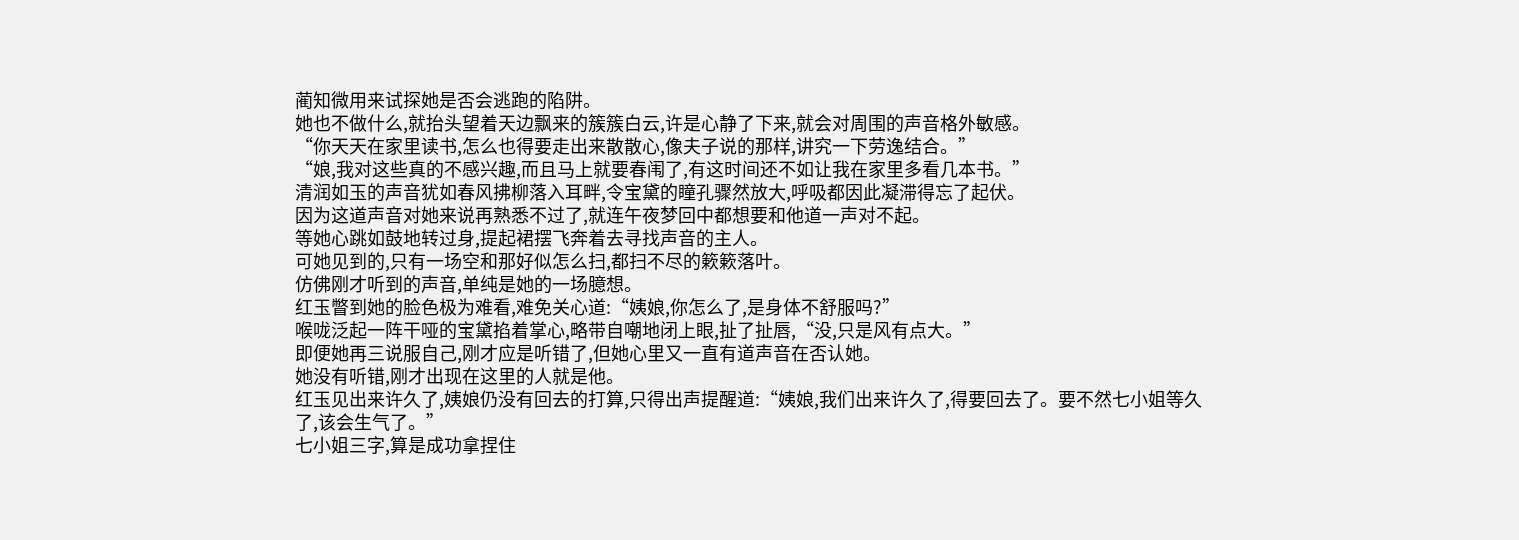蔺知微用来试探她是否会逃跑的陷阱。
她也不做什么,就抬头望着天边飘来的簇簇白云,许是心静了下来,就会对周围的声音格外敏感。
“你天天在家里读书,怎么也得要走出来散散心,像夫子说的那样,讲究一下劳逸结合。”
“娘,我对这些真的不感兴趣,而且马上就要春闱了,有这时间还不如让我在家里多看几本书。”
清润如玉的声音犹如春风拂柳落入耳畔,令宝黛的瞳孔骤然放大,呼吸都因此凝滞得忘了起伏。
因为这道声音对她来说再熟悉不过了,就连午夜梦回中都想要和他道一声对不起。
等她心跳如鼓地转过身,提起裙摆飞奔着去寻找声音的主人。
可她见到的,只有一场空和那好似怎么扫,都扫不尽的簌簌落叶。
仿佛刚才听到的声音,单纯是她的一场臆想。
红玉瞥到她的脸色极为难看,难免关心道:“姨娘,你怎么了,是身体不舒服吗?”
喉咙泛起一阵干哑的宝黛掐着掌心,略带自嘲地闭上眼,扯了扯唇,“没,只是风有点大。”
即便她再三说服自己,刚才应是听错了,但她心里又一直有道声音在否认她。
她没有听错,刚才出现在这里的人就是他。
红玉见出来许久了,姨娘仍没有回去的打算,只得出声提醒道:“姨娘,我们出来许久了,得要回去了。要不然七小姐等久了,该会生气了。”
七小姐三字,算是成功拿捏住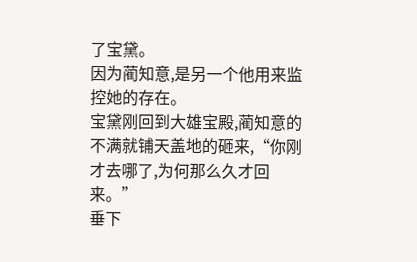了宝黛。
因为蔺知意,是另一个他用来监控她的存在。
宝黛刚回到大雄宝殿,蔺知意的不满就铺天盖地的砸来,“你刚才去哪了,为何那么久才回来。”
垂下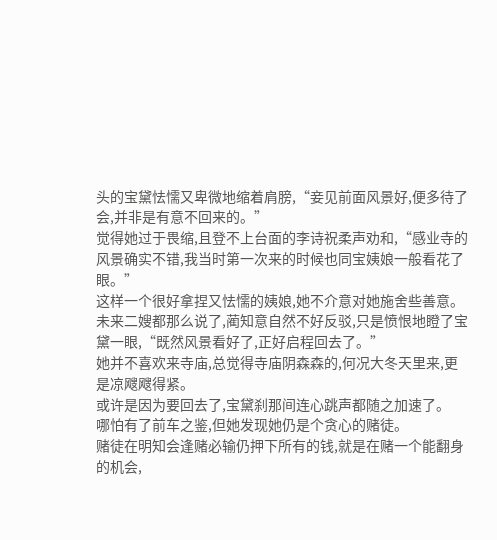头的宝黛怯懦又卑微地缩着肩膀,“妾见前面风景好,便多待了会,并非是有意不回来的。”
觉得她过于畏缩,且登不上台面的李诗祝柔声劝和,“感业寺的风景确实不错,我当时第一次来的时候也同宝姨娘一般看花了眼。”
这样一个很好拿捏又怯懦的姨娘,她不介意对她施舍些善意。
未来二嫂都那么说了,蔺知意自然不好反驳,只是愤恨地瞪了宝黛一眼,“既然风景看好了,正好启程回去了。”
她并不喜欢来寺庙,总觉得寺庙阴森森的,何况大冬天里来,更是凉飕飕得紧。
或许是因为要回去了,宝黛刹那间连心跳声都随之加速了。
哪怕有了前车之鉴,但她发现她仍是个贪心的赌徒。
赌徒在明知会逢赌必输仍押下所有的钱,就是在赌一个能翻身的机会,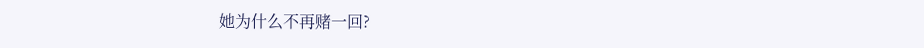她为什么不再赌一回?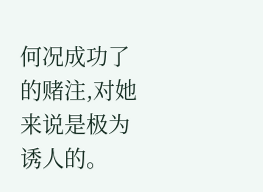何况成功了的赌注,对她来说是极为诱人的。